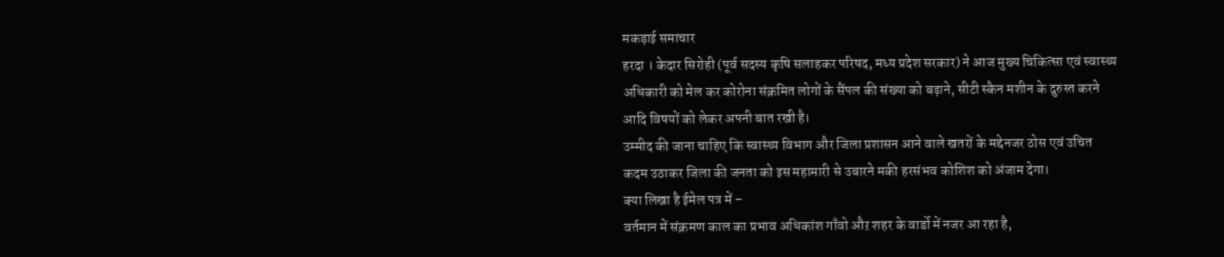मकड़ाई समाचार
हरदा । केदार सिरोही (पूर्व सदस्य कृषि सलाहकर परिषद, मध्य प्रदेश सरकार) ने आज मुख्य चिकित्सा एवं स्वास्थ्य अधिकारी को मेल कर कोरोना संक्रमित लोगों के सैंपल की संख्या को बढ़ाने, सीटी स्कैन मशीन के दुरुस्त करने आदि विषयों को लेकर अपनी बात रखी है।
उम्मीद की जाना चाहिए कि स्वास्थ्य विभाग और जिला प्रशासन आने वाले खतरों के मद्देनजर ठोस एवं उचित कदम उठाकर जिला की जनता को इस महामारी से उबारने मकी हरसंभव कोशिश को अंजाम देगा।
क्या लिखा है ईमेल पत्र में –
वर्तमान में संक्रमण काल का प्रभाव अधिकांश गाँवो औऱ शहर के वार्डो में नजर आ रहा है,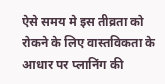ऐसे समय मे इस तीव्रता को रोकने के लिए वास्तविकता के आधार पर प्लानिंग की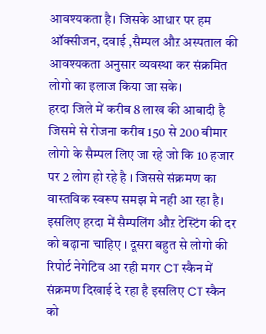आवश्यकता है। जिसके आधार पर हम ऑक्सीजन, दवाई ,सैम्पल औऱ अस्पताल की आवश्यकता अनुसार व्यवस्था कर संक्रमित लोगो का इलाज किया जा सके।
हरदा जिले में करीब 8 लाख की आबादी है जिसमे से रोजना करीब 150 से 200 बीमार लोगो के सैम्पल लिए जा रहे जो कि 10 हजार पर 2 लोग हो रहे है । जिससे संक्रमण का वास्तविक स्वरूप समझ मे नही आ रहा है। इसलिए हरदा में सैम्पलिंग औऱ टेस्टिंग की दर को बढ़ाना चाहिए । दूसरा बहुत से लोगो की रिपोर्ट नेगेटिव आ रही मगर CT स्कैन में संक्रमण दिखाई दे रहा है इसलिए CT स्कैन को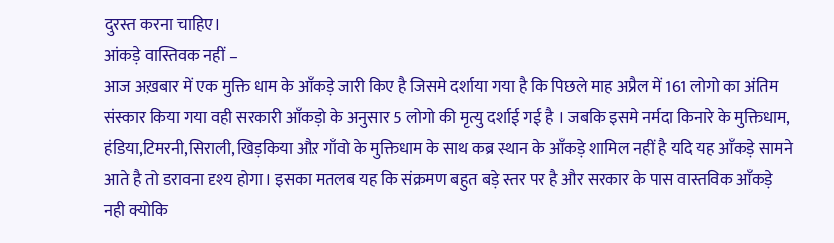दुरस्त करना चाहिए।
आंकड़े वास्तिवक नहीं –
आज अख़बार में एक मुक्ति धाम के आँकड़े जारी किए है जिसमे दर्शाया गया है कि पिछले माह अप्रैल में 161 लोगो का अंतिम संस्कार किया गया वही सरकारी आँकड़ो के अनुसार 5 लोगो की मृत्यु दर्शाई गई है । जबकि इसमे नर्मदा किनारे के मुक्तिधाम, हंडिया,टिमरनी,सिराली, खिड़किया औऱ गाँवो के मुक्तिधाम के साथ कब्र स्थान के आँकड़े शामिल नहीं है यदि यह आँकड़े सामने आते है तो डरावना दृश्य होगा। इसका मतलब यह कि संक्रमण बहुत बड़े स्तर पर है और सरकार के पास वास्तविक आँकड़े नही क्योकि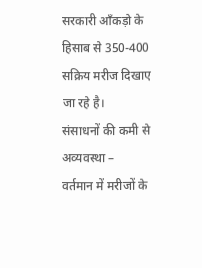सरकारी आँकड़ो के हिसाब से 350-400 सक्रिय मरीज दिखाए जा रहे है।
संसाधनों की कमी से अव्यवस्था –
वर्तमान में मरीजों के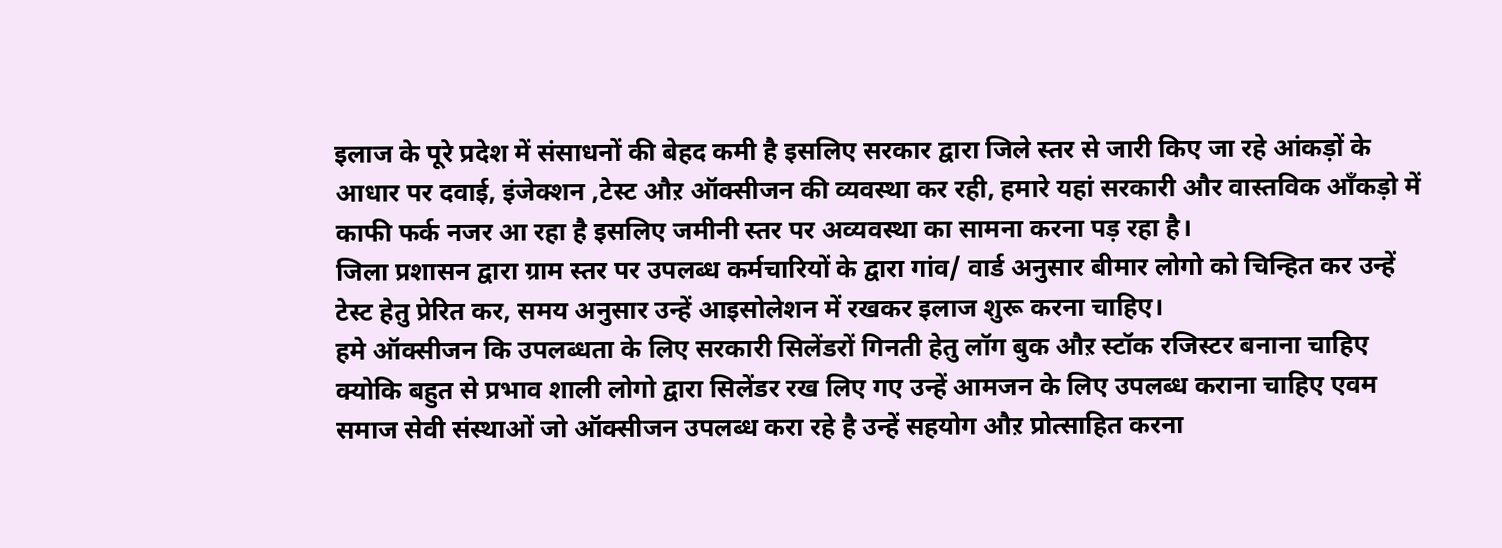इलाज के पूरे प्रदेश में संसाधनों की बेहद कमी है इसलिए सरकार द्वारा जिले स्तर से जारी किए जा रहे आंकड़ों के आधार पर दवाई, इंजेक्शन ,टेस्ट औऱ ऑक्सीजन की व्यवस्था कर रही, हमारे यहां सरकारी और वास्तविक आँकड़ो में काफी फर्क नजर आ रहा है इसलिए जमीनी स्तर पर अव्यवस्था का सामना करना पड़ रहा है।
जिला प्रशासन द्वारा ग्राम स्तर पर उपलब्ध कर्मचारियों के द्वारा गांव/ वार्ड अनुसार बीमार लोगो को चिन्हित कर उन्हें टेस्ट हेतु प्रेरित कर, समय अनुसार उन्हें आइसोलेशन में रखकर इलाज शुरू करना चाहिए।
हमे ऑक्सीजन कि उपलब्धता के लिए सरकारी सिलेंडरों गिनती हेतु लॉग बुक औऱ स्टॉक रजिस्टर बनाना चाहिए क्योकि बहुत से प्रभाव शाली लोगो द्वारा सिलेंडर रख लिए गए उन्हें आमजन के लिए उपलब्ध कराना चाहिए एवम समाज सेवी संस्थाओं जो ऑक्सीजन उपलब्ध करा रहे है उन्हें सहयोग औऱ प्रोत्साहित करना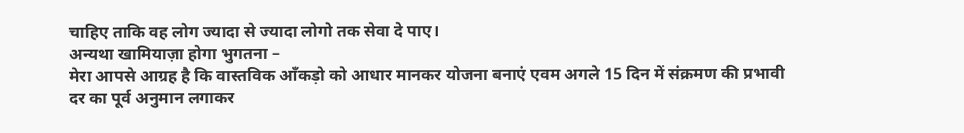चाहिए ताकि वह लोग ज्यादा से ज्यादा लोगो तक सेवा दे पाए।
अन्यथा खामियाज़ा होगा भुगतना –
मेरा आपसे आग्रह है कि वास्तविक आँकड़ो को आधार मानकर योजना बनाएं एवम अगले 15 दिन में संक्रमण की प्रभावी दर का पूर्व अनुमान लगाकर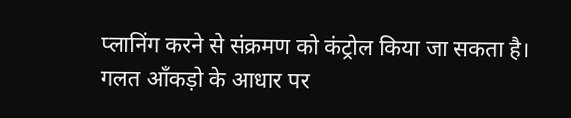प्लानिंग करने से संक्रमण को कंट्रोल किया जा सकता है। गलत आँकड़ो के आधार पर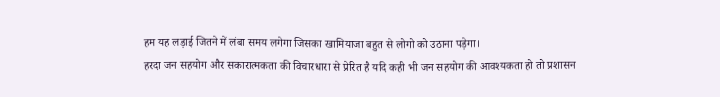हम यह लड़ाई जितने में लंबा समय लगेगा जिसका खामियाजा बहुत से लोगो को उठाना पड़ेगा।
हरदा जन सहयोग और सकारात्मकता की विचारधारा से प्रेरित है यदि कही भी जन सहयोग की आवश्यकता हो तो प्रशासन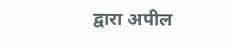द्वारा अपील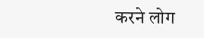करने लोग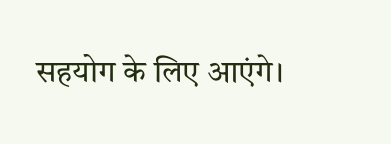सहयोग के लिए आएंगे।